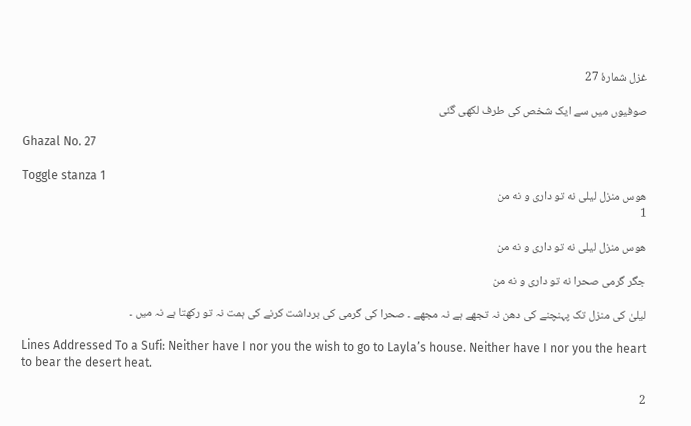غزل شمارهٔ 27

صوفیوں میں سے ایک شخص کی طرف لکھی گئی

Ghazal No. 27

Toggle stanza 1
هوس منزل لیلی نه تو داری و نه من
1

هوس منزل لیلی نه تو داری و نه من

جگر گرمی صحرا نه تو داری و نه من

لیلیٰ کی منزل تک پہنچنے کی دھن نہ تجھے ہے نہ مجھے ۔ صحرا کی گرمی کی برداشت کرنے کی ہمت نہ تو رکھتا ہے نہ میں ۔

Lines Addressed To a Sufi: Neither have I nor you the wish to go to Layla’s house. Neither have I nor you the heart to bear the desert heat.

2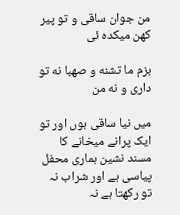من جوان ساقی و تو پیر کهن میکده ئی

بزم ما تشنه و صهبا نه تو داری و نه من

میں نیا ساقی ہوں اور تو ایک پرانے میخانے کا مسند نشین ہماری محفل پیاسی ہے اور شراب نہ تو رکھتا ہے نہ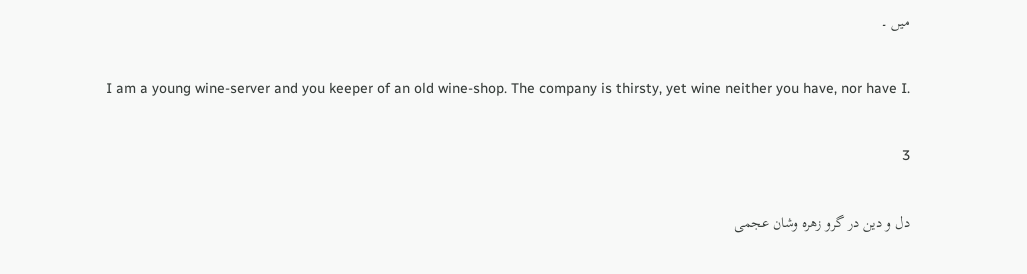میں ۔

I am a young wine-server and you keeper of an old wine-shop. The company is thirsty, yet wine neither you have, nor have I.

3

دل و دین در گرو زهره وشان عجمی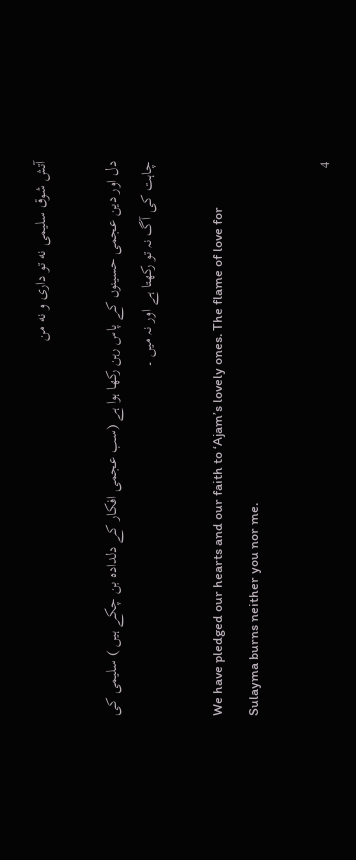آتش شوق سلیمی نه تو داری و نه من

دل اور دین عجمی حسینوں کے پاس رہن رکھا ہوا ہے (سب عجمی افکار کے دلدادہ بن چکے ہیں ) سلیمی کی چاہت کی آگ نہ تو رکھتا ہے اور نہ میں ۔

We have pledged our hearts and our faith to ‘Ajam’s lovely ones. The flame of love for Sulayma burns neither you nor me.

4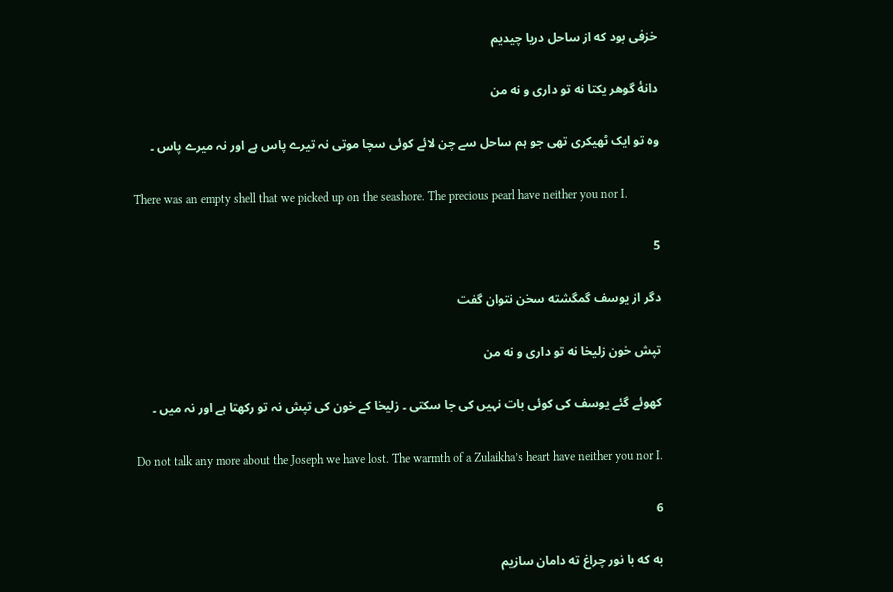خزفی بود که از ساحل دریا چیدیم

دانهٔ گوهر یکتا نه تو داری و نه من

وہ تو ایک ٹھیکری تھی جو ہم ساحل سے چن لائے کوئی سچا موتی نہ تیرے پاس ہے اور نہ میرے پاس ۔

There was an empty shell that we picked up on the seashore. The precious pearl have neither you nor I.

5

دگر از یوسف گمگشته سخن نتوان گفت

تپش خون زلیخا نه تو داری و نه من

کھوئے گئے یوسف کی کوئی بات نہیں کی جا سکتی ۔ زلیخا کے خون کی تپش نہ تو رکھتا ہے اور نہ میں ۔

Do not talk any more about the Joseph we have lost. The warmth of a Zulaikha’s heart have neither you nor I.

6

به که با نور چراغ ته دامان سازیم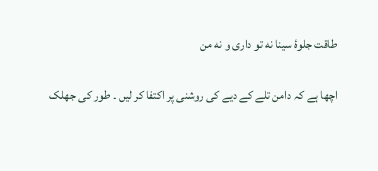طاقت جلوهٔ سینا نه تو داری و نه من

اچھا ہے کہ دامن تلے کے دیے کی روشنی پر اکتفا کر لیں ۔ طور کی جھلک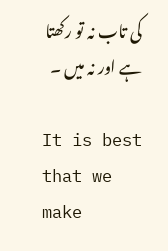کی تاب نہ تو رکھتا ہے اور نہ میں ۔

It is best that we make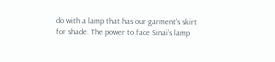do with a lamp that has our garment’s skirt for shade. The power to face Sinai’s lamp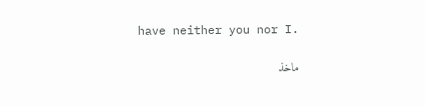have neither you nor I.

ماخذ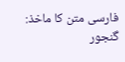فارسی متن کا ماخذ: گنجور